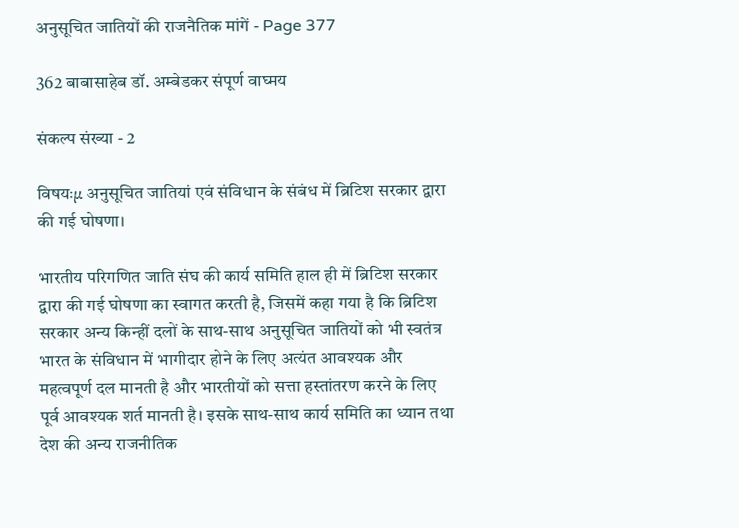अनुसूचित जातियों की राजनैतिक मांगें - Page 377

362 बाबासाहेब डॉ. अम्बेडकर संपूर्ण वाघ्मय

संकल्प संख्या - 2

विषयःµ अनुसूचित जातियां एवं संविधान के संबंध में ब्रिटिश सरकार द्वारा की गई घोषणा।

भारतीय परिगणित जाति संघ की कार्य समिति हाल ही में ब्रिटिश सरकार द्वारा की गई घोषणा का स्वागत करती है, जिसमें कहा गया है कि ब्रिटिश सरकार अन्य किन्हीं दलों के साथ-साथ अनुसूचित जातियों को भी स्वतंत्र भारत के संविधान में भागीदार होने के लिए अत्यंत आवश्यक और महत्वपूर्ण दल मानती है और भारतीयों को सत्ता हस्तांतरण करने के लिए पूर्व आवश्यक शर्त मानती है। इसके साथ-साथ कार्य समिति का ध्यान तथा देश की अन्य राजनीतिक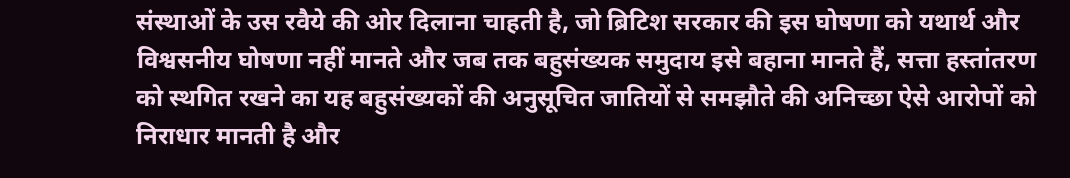संस्थाओं के उस रवैये की ओर दिलाना चाहती है, जो ब्रिटिश सरकार की इस घोषणा को यथार्थ और विश्वसनीय घोषणा नहीं मानते और जब तक बहुसंख्यक समुदाय इसे बहाना मानते हैं, सत्ता हस्तांतरण को स्थगित रखने का यह बहुसंख्यकों की अनुसूचित जातियों से समझौते की अनिच्छा ऐसे आरोपों को निराधार मानती है और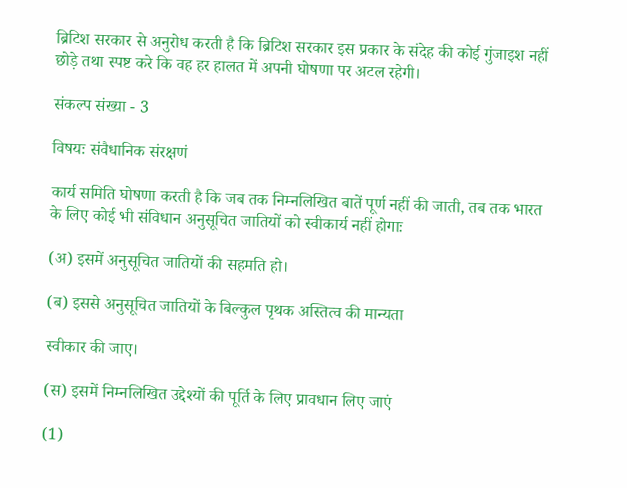ब्रिटिश सरकार से अनुरोध करती है कि ब्रिटिश सरकार इस प्रकार के संदेह की कोई गुंजाइश नहीं छोड़े तथा स्पष्ट करे कि वह हर हालत में अपनी घोषणा पर अटल रहेगी।

संकल्प संख्या - 3

विषयः संवैधानिक संरक्षणं

कार्य समिति घोषणा करती है कि जब तक निम्नलिखित बातें पूर्ण नहीं की जाती, तब तक भारत के लिए कोई भी संविधान अनुसूचित जातियों को स्वीकार्य नहीं होगाः

(अ) इसमें अनुसूचित जातियों की सहमति हो।

(ब) इससे अनुसूचित जातियों के बिल्कुल पृथक अस्तित्व की मान्यता

स्वीकार की जाए।

(स) इसमें निम्नलिखित उद्देश्यों की पूर्ति के लिए प्रावधान लिए जाएं

(1)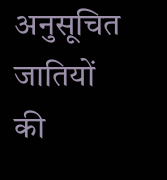अनुसूचित जातियों की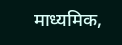माध्यमिक,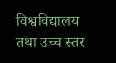विश्वविद्यालय तथा उच्च स्तर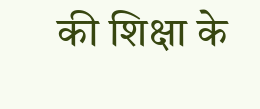की शिक्षा के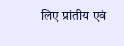लिए प्रांतीय एवं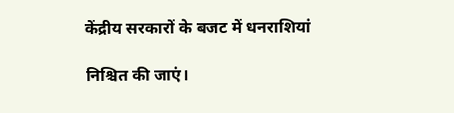केंद्रीय सरकारों के बजट में धनराशियां

निश्चित की जाएं।